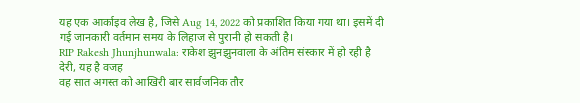यह एक आर्काइव लेख है, जिसे Aug 14, 2022 को प्रकाशित किया गया था। इसमें दी गई जानकारी वर्तमान समय के लिहाज से पुरानी हो सकती है।
RIP Rakesh Jhunjhunwala: राकेश झुनझुनवाला के अंतिम संस्कार में हो रही है देरी, यह है वजह
वह सात अगस्त को आखिरी बार सार्वजनिक तौर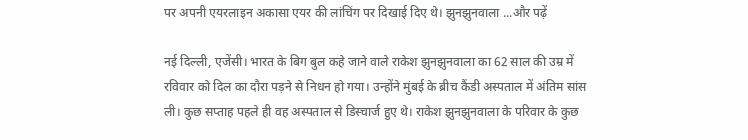पर अपनी एयरलाइन अकासा एयर की लांचिंग पर दिखाई दिए थे। झुनझुनवाला ...और पढ़ें

नई दिल्ली, एजेंसी। भारत के बिग बुल कहे जाने वाले राकेश झुनझुनवाला का 62 साल की उम्र में रविवार को दिल का दौरा पड़ने से निधन हो गया। उन्होंने मुंबई के ब्रीच कैंडी अस्पताल में अंतिम सांस ली। कुछ सप्ताह पहले ही वह अस्पताल से डिस्चार्ज हुए थे। राकेश झुनझुनवाला के परिवार के कुछ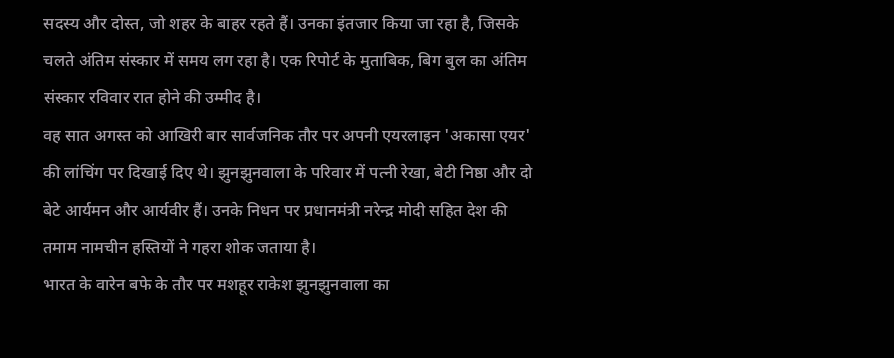सदस्य और दोस्त, जो शहर के बाहर रहते हैं। उनका इंतजार किया जा रहा है, जिसके चलते अंतिम संस्कार में समय लग रहा है। एक रिपोर्ट के मुताबिक, बिग बुल का अंतिम संस्कार रविवार रात होने की उम्मीद है।
वह सात अगस्त को आखिरी बार सार्वजनिक तौर पर अपनी एयरलाइन 'अकासा एयर' की लांचिंग पर दिखाई दिए थे। झुनझुनवाला के परिवार में पत्नी रेखा, बेटी निष्ठा और दो बेटे आर्यमन और आर्यवीर हैं। उनके निधन पर प्रधानमंत्री नरेन्द्र मोदी सहित देश की तमाम नामचीन हस्तियों ने गहरा शोक जताया है।
भारत के वारेन बफे के तौर पर मशहूर राकेश झुनझुनवाला का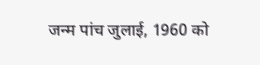जन्म पांच जुलाई, 1960 को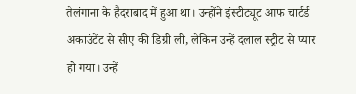तेलंगाना के हैदराबाद में हुआ था। उन्होंने इंस्टीट्यूट आफ चार्टर्ड अकाउंटेंट से सीए की डिग्री ली, लेकिन उन्हें दलाल स्ट्रीट से प्यार हो गया। उन्हें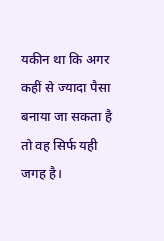यकीन था कि अगर कहीं से ज्यादा पैसा बनाया जा सकता है तो वह सिर्फ यही जगह है।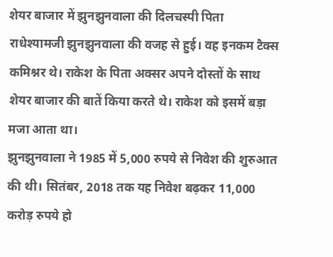शेयर बाजार में झुनझुनवाला की दिलचस्पी पिता राधेश्यामजी झुनझुनवाला की वजह से हुई। वह इनकम टैक्स कमिश्नर थे। राकेश के पिता अक्सर अपने दोस्तों के साथ शेयर बाजार की बातें किया करते थे। राकेश को इसमें बड़ा मजा आता था।
झुनझुनवाला ने 1985 में 5,000 रुपये से निवेश की शुरुआत की थी। सितंबर, 2018 तक यह निवेश बढ़कर 11,000 करोड़ रुपये हो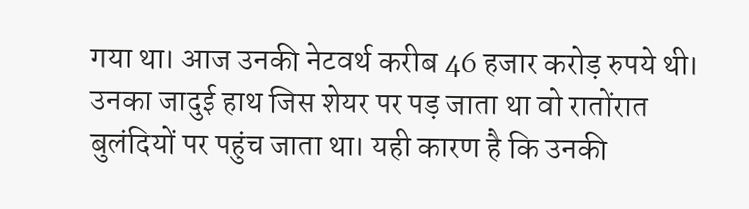गया था। आज उनकी नेटवर्थ करीब 46 हजार करोड़ रुपये थी। उनका जादुई हाथ जिस शेयर पर पड़ जाता था वो रातोंरात बुलंदियों पर पहुंच जाता था। यही कारण है कि उनकी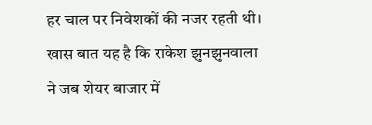हर चाल पर निवेशकों की नजर रहती थी। खास बात यह है कि राकेश झुनझुनवाला ने जब शेयर बाजार में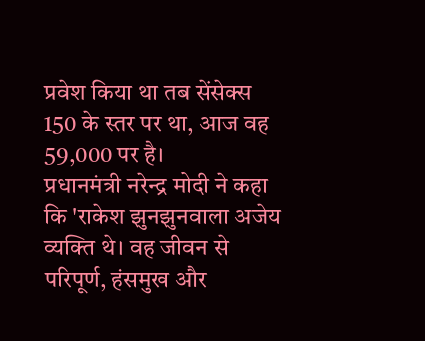प्रवेश किया था तब सेंसेक्स 150 के स्तर पर था, आज वह 59,000 पर है।
प्रधानमंत्री नरेन्द्र मोदी ने कहा कि 'राकेश झुनझुनवाला अजेय व्यक्ति थे। वह जीवन से परिपूर्ण, हंसमुख और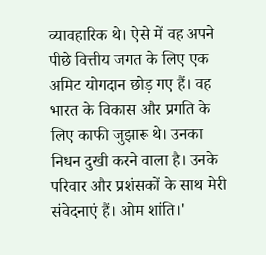व्यावहारिक थे। ऐसे में वह अपने पीछे वित्तीय जगत के लिए एक अमिट योगदान छोड़ गए हैं। वह भारत के विकास और प्रगति के लिए काफी जुझारू थे। उनका निधन दुखी करने वाला है। उनके परिवार और प्रशंसकों के साथ मेरी संवेदनाएं हैं। ओम शांति।'